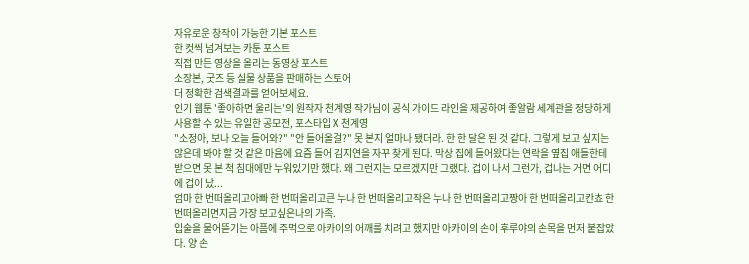자유로운 창작이 가능한 기본 포스트
한 컷씩 넘겨보는 카툰 포스트
직접 만든 영상을 올리는 동영상 포스트
소장본, 굿즈 등 실물 상품을 판매하는 스토어
더 정확한 검색결과를 얻어보세요.
인기 웹툰 '좋아하면 울리는'의 원작자 천계영 작가님이 공식 가이드 라인을 제공하여 좋알람 세계관을 정당하게 사용할 수 있는 유일한 공모전, 포스타입 X 천계영
"소정아, 보나 오늘 들어와?" "안 들어올걸?" 못 본지 얼마나 됐더라. 한 한 달은 된 것 같다. 그렇게 보고 싶지는 않은데 봐야 할 것 같은 마음에 요즘 들어 김지연을 자꾸 찾게 된다. 막상 집에 들어왔다는 연락을 옆집 애들한테 받으면 못 본 척 침대에만 누워있기만 했다. 왜 그런지는 모르겠지만 그랬다. 겁이 나서 그런가, 겁나는 거면 어디에 겁이 났...
엄마 한 번떠올리고아빠 한 번떠올리고큰 누나 한 번떠올리고작은 누나 한 번떠올리고짱아 한 번떠올리고칸쵸 한 번떠올리면지금 가장 보고싶은나의 가족.
입술을 물어뜯기는 아픔에 주먹으로 아카이의 어깨를 치려고 했지만 아카이의 손이 후루야의 손목을 먼저 붙잡았다. 양 손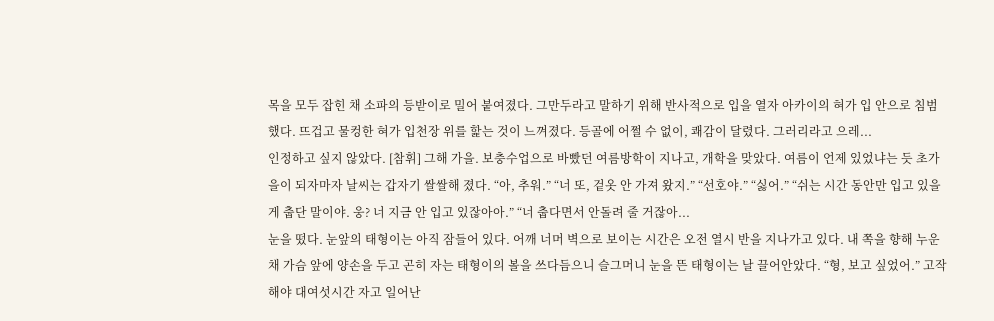목을 모두 잡힌 채 소파의 등받이로 밀어 붙여졌다. 그만두라고 말하기 위해 반사적으로 입을 열자 아카이의 혀가 입 안으로 침범했다. 뜨겁고 물컹한 혀가 입천장 위를 핥는 것이 느껴졌다. 등골에 어쩔 수 없이, 쾌감이 달렸다. 그러리라고 으레...
인정하고 싶지 않았다. [참휘] 그해 가을. 보충수업으로 바빴던 여름방학이 지나고, 개학을 맞았다. 여름이 언제 있었냐는 듯 초가을이 되자마자 날씨는 갑자기 쌀쌀해 졌다. “아, 추워.” “너 또, 겉옷 안 가져 왔지.” “선호야.” “싫어.” “쉬는 시간 동안만 입고 있을게 춥단 말이야. 웅? 너 지금 안 입고 있잖아아.” “너 춥다면서 안돌려 줄 거잖아...
눈을 떴다. 눈앞의 태형이는 아직 잠들어 있다. 어깨 너머 벽으로 보이는 시간은 오전 열시 반을 지나가고 있다. 내 쪽을 향해 누운 채 가슴 앞에 양손을 두고 곤히 자는 태형이의 볼을 쓰다듬으니 슬그머니 눈을 뜬 태형이는 날 끌어안았다. “형, 보고 싶었어.” 고작해야 대여섯시간 자고 일어난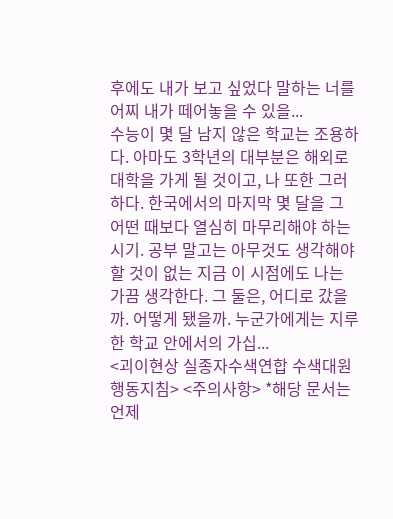후에도 내가 보고 싶었다 말하는 너를 어찌 내가 떼어놓을 수 있을...
수능이 몇 달 남지 않은 학교는 조용하다. 아마도 3학년의 대부분은 해외로 대학을 가게 될 것이고, 나 또한 그러하다. 한국에서의 마지막 몇 달을 그 어떤 때보다 열심히 마무리해야 하는 시기. 공부 말고는 아무것도 생각해야 할 것이 없는 지금 이 시점에도 나는 가끔 생각한다. 그 둘은, 어디로 갔을까. 어떻게 됐을까. 누군가에게는 지루한 학교 안에서의 가십...
<괴이현상 실종자수색연합 수색대원 행동지침> <주의사항> *해당 문서는 언제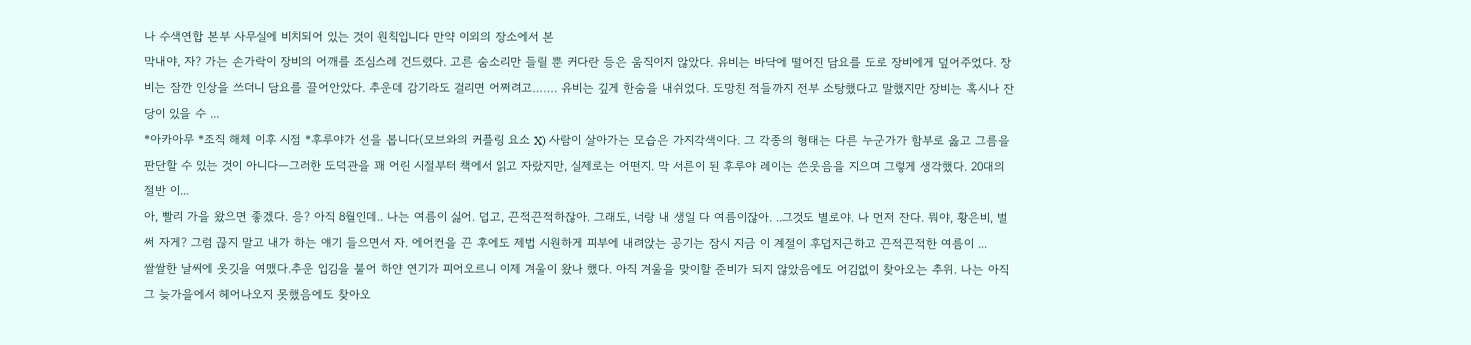나 수색연합 본부 사무실에 비치되어 있는 것이 원칙입니다 만약 이외의 장소에서 본
막내야, 자? 가는 손가락이 장비의 어깨를 조심스레 건드렸다. 고른 숨소리만 들릴 뿐 커다란 등은 움직이지 않았다. 유비는 바닥에 떨어진 담요를 도로 장비에게 덮어주었다. 장비는 잠깐 인상을 쓰더니 담요를 끌어안았다. 추운데 감기라도 걸리면 어쩌려고……. 유비는 깊게 한숨을 내쉬었다. 도망친 적들까지 전부 소탕했다고 말했지만 장비는 혹시나 잔당이 있을 수 ...
*아카아무 *조직 해체 이후 시점 *후루야가 선을 봅니다(모브와의 커플링 요소 X) 사람이 살아가는 모습은 가지각색이다. 그 각종의 형태는 다른 누군가가 함부로 옳고 그름을 판단할 수 있는 것이 아니다—그러한 도덕관을 꽤 어린 시절부터 책에서 읽고 자랐지만, 실제로는 어떤지. 막 서른이 된 후루야 레이는 쓴웃음을 지으며 그렇게 생각했다. 20대의 절반 이...
아, 빨리 가을 왔으면 좋겠다. 응? 아직 8월인데.. 나는 여름이 싫어. 덥고, 끈적끈적하잖아. 그래도, 너랑 내 생일 다 여름이잖아. ..그것도 별로야. 나 먼저 잔다. 뭐야, 황은비, 벌써 자게? 그럼 끊지 말고 내가 하는 얘기 들으면서 자. 에어컨을 끈 후에도 제법 시원하게 피부에 내려앉는 공기는 잠시 지금 이 계절이 후덥지근하고 끈적끈적한 여름이 ...
쌀쌀한 날씨에 옷깃을 여맸다.추운 입김을 불어 하얀 연기가 피어오르니 이제 겨울이 왔나 했다. 아직 겨울을 맞이할 준비가 되지 않았음에도 어김없이 찾아오는 추위. 나는 아직 그 늦가을에서 헤어나오지 못했음에도 찾아오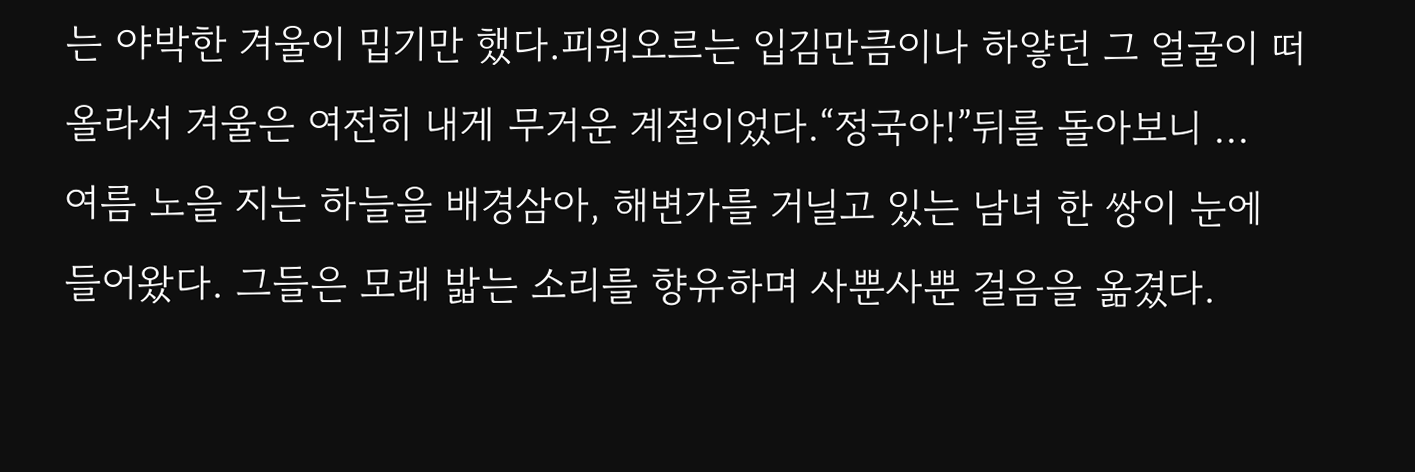는 야박한 겨울이 밉기만 했다.피워오르는 입김만큼이나 하얗던 그 얼굴이 떠올라서 겨울은 여전히 내게 무거운 계절이었다.“정국아!”뒤를 돌아보니 ...
여름 노을 지는 하늘을 배경삼아, 해변가를 거닐고 있는 남녀 한 쌍이 눈에 들어왔다. 그들은 모래 밟는 소리를 향유하며 사뿐사뿐 걸음을 옮겼다.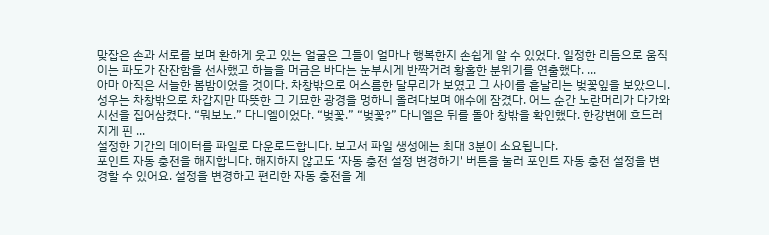맞잡은 손과 서로를 보며 환하게 웃고 있는 얼굴은 그들이 얼마나 행복한지 손쉽게 알 수 있었다. 일정한 리듬으로 움직이는 파도가 잔잔함을 선사했고 하늘을 머금은 바다는 눈부시게 반짝거려 황홀한 분위기를 연출했다. ...
아마 아직은 서늘한 봄밤이었을 것이다. 차창밖으로 어스름한 달무리가 보였고 그 사이를 흩날리는 벚꽃잎을 보았으니. 성우는 차창밖으로 차갑지만 따뜻한 그 기묘한 광경을 멍하니 올려다보며 애수에 잠겼다. 어느 순간 노란머리가 다가와 시선을 집어삼켰다. “뭐보노.” 다니엘이었다. “벚꽃.” “벚꽃?” 다니엘은 뒤를 돌아 창밖을 확인했다. 한강변에 흐드러지게 핀 ...
설정한 기간의 데이터를 파일로 다운로드합니다. 보고서 파일 생성에는 최대 3분이 소요됩니다.
포인트 자동 충전을 해지합니다. 해지하지 않고도 ‘자동 충전 설정 변경하기' 버튼을 눌러 포인트 자동 충전 설정을 변경할 수 있어요. 설정을 변경하고 편리한 자동 충전을 계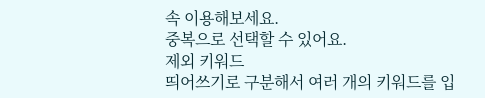속 이용해보세요.
중복으로 선택할 수 있어요.
제외 키워드
띄어쓰기로 구분해서 여러 개의 키워드를 입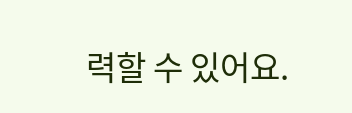력할 수 있어요.